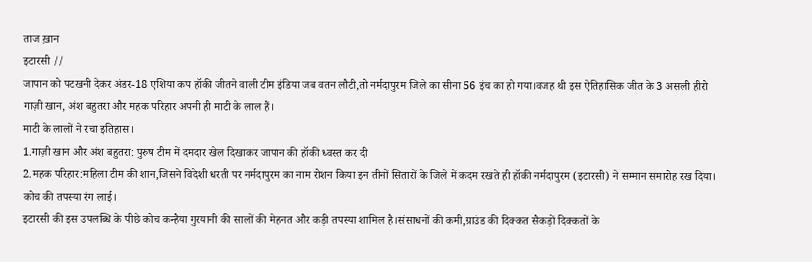ताज ख़ान
इटारसी //
जापान को पटखनी देकर अंडर-18 एशिया कप हॉकी जीतने वाली टीम इंडिया जब वतन लौटी,तो नर्मदापुरम जिले का सीना 56 इंच का हो गया।वजह थी इस ऐतिहासिक जीत के 3 असली हीरो गाज़ी खान, अंश बहुतरा और महक परिहार अपनी ही माटी के लाल हैं।
माटी के लालों ने रचा इतिहास।
1.गाज़ी खान और अंश बहुतरा: पुरुष टीम में दमदार खेल दिखाकर जापान की हॉकी ध्वस्त कर दी
2.महक परिहार:महिला टीम की शान,जिसने विदेशी धरती पर नर्मदापुरम का नाम रोशन किया इन तीनों सितारों के जिले में कदम रखते ही हॉकी नर्मदापुरम (इटारसी) ने सम्मान समारोह रख दिया।
कोच की तपस्या रंग लाई।
इटारसी की इस उपलब्धि के पीछे कोच कन्हैया गुरयानी की सालों की मेहनत और कड़ी तपस्या शामिल है।संसाधनों की कमी,ग्राउंड की दिक्कत सैकड़ों दिक्कतों के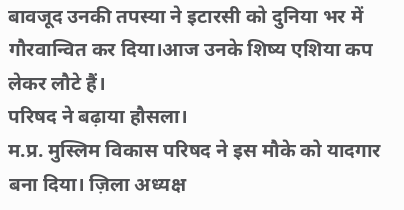बावजूद उनकी तपस्या ने इटारसी को दुनिया भर में गौरवान्वित कर दिया।आज उनके शिष्य एशिया कप लेकर लौटे हैं।
परिषद ने बढ़ाया हौसला।
म.प्र. मुस्लिम विकास परिषद ने इस मौके को यादगार बना दिया। ज़िला अध्यक्ष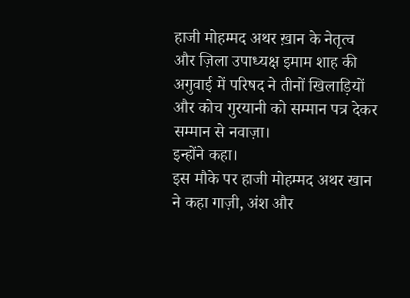हाजी मोहम्मद अथर ख़ान के नेतृत्व और ज़िला उपाध्यक्ष इमाम शाह की अगुवाई में परिषद ने तीनों खिलाड़ियों और कोच गुरयानी को सम्मान पत्र देकर सम्मान से नवाज़ा।
इन्होंने कहा।
इस मौके पर हाजी मोहम्मद अथर खान ने कहा गाज़ी, अंश और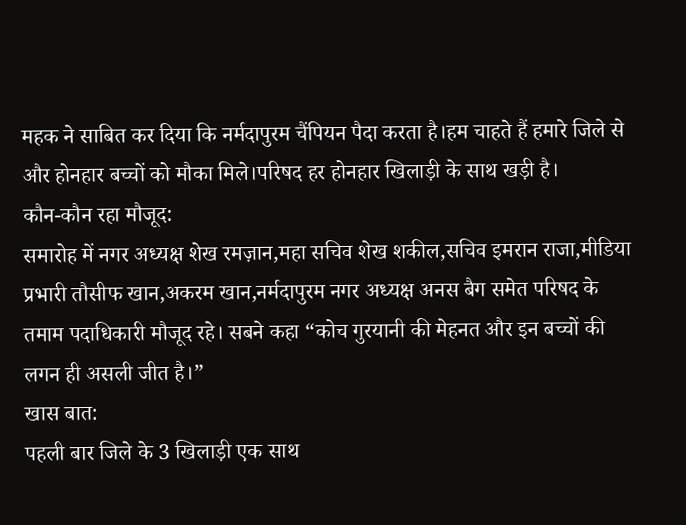महक ने साबित कर दिया कि नर्मदापुरम चैंपियन पैदा करता है।हम चाहते हैं हमारे जिले से और होनहार बच्चों को मौका मिले।परिषद हर होनहार खिलाड़ी के साथ खड़ी है।
कौन-कौन रहा मौजूद:
समारोह में नगर अध्यक्ष शेख रमज़ान,महा सचिव शेख शकील,सचिव इमरान राजा,मीडिया प्रभारी तौसीफ खान,अकरम खान,नर्मदापुरम नगर अध्यक्ष अनस बैग समेत परिषद के तमाम पदाधिकारी मौजूद रहे। सबने कहा “कोच गुरयानी की मेहनत और इन बच्चों की लगन ही असली जीत है।”
खास बात:
पहली बार जिले के 3 खिलाड़ी एक साथ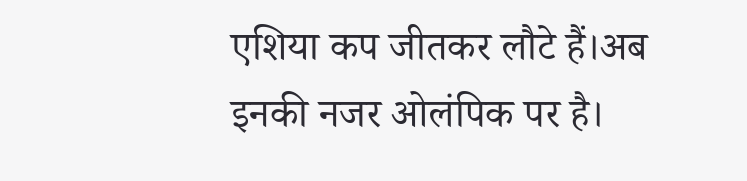एशिया कप जीतकर लौटे हैं।अब इनकी नजर ओलंपिक पर है।